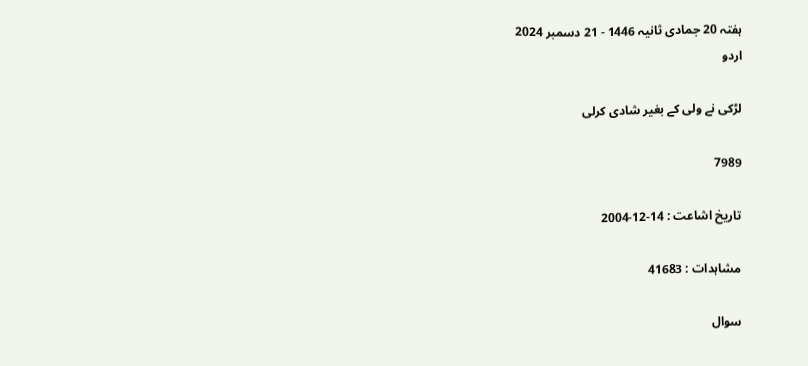ہفتہ 20 جمادی ثانیہ 1446 - 21 دسمبر 2024
اردو

لڑکی نے ولی کے بغیر شادی کرلی

7989

تاریخ اشاعت : 14-12-2004

مشاہدات : 41683

سوال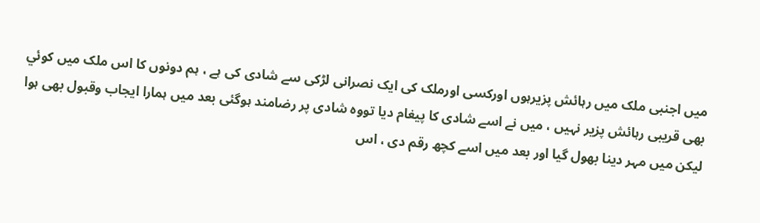میں اجنبی ملک میں رہائش پزیرہوں اورکسی اورملک کی ایک نصرانی لڑکی سے شادی کی ہے ، ہم دونوں کا اس ملک میں کوئي بھی قریبی رہائش پزیر نہیں ، میں نے اسے شادی کا پیغام دیا تووہ شادی پر رضامند ہوگئی بعد میں ہمارا ایجاب وقبول بھی ہوا لیکن میں مہر دینا بھول گيا اور بعد میں اسے کچھ رقم دی ، اس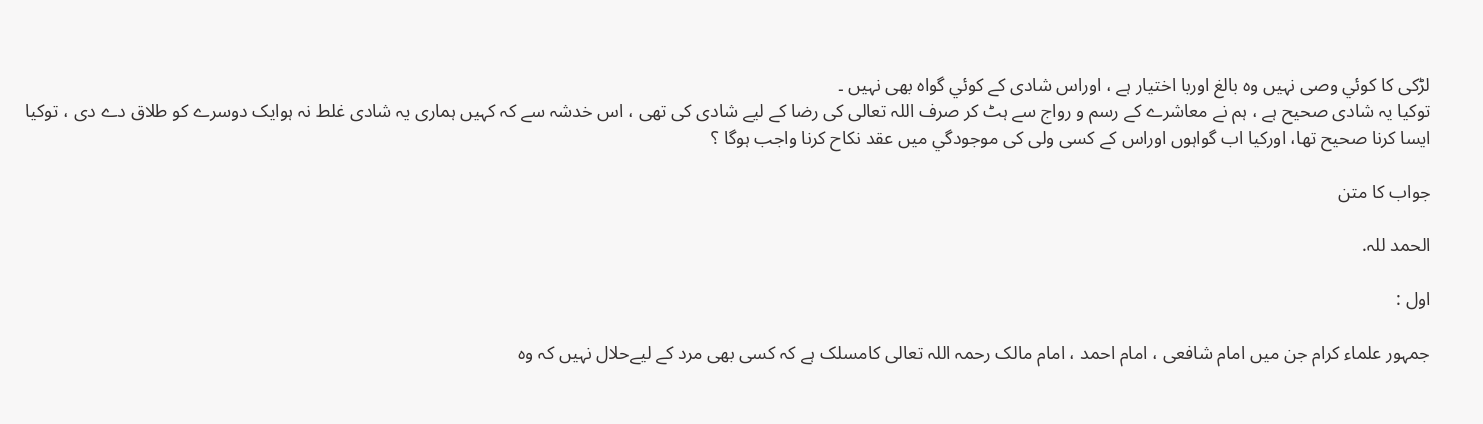لڑکی کا کوئي وصی نہیں وہ بالغ اوربا اختیار ہے ، اوراس شادی کے کوئي گواہ بھی نہیں ۔
توکیا یہ شادی صحیح ہے ، ہم نے معاشرے کے رسم و رواج سے ہٹ کر صرف اللہ تعالی کی رضا کے لیے شادی کی تھی ، اس خدشہ سے کہ کہیں ہماری یہ شادی غلط نہ ہوایک دوسرے کو طلاق دے دی ، توکیا ایسا کرنا صحیح تھا، اورکیا اب گواہوں اوراس کے کسی ولی کی موجودگي میں عقد نکاح کرنا واجب ہوگا ؟

جواب کا متن

الحمد للہ.

اول :

جمہور علماء کرام جن میں امام شافعی ، امام احمد ، امام مالک رحمہ اللہ تعالی کامسلک ہے کہ کسی بھی مرد کے لیےحلال نہیں کہ وہ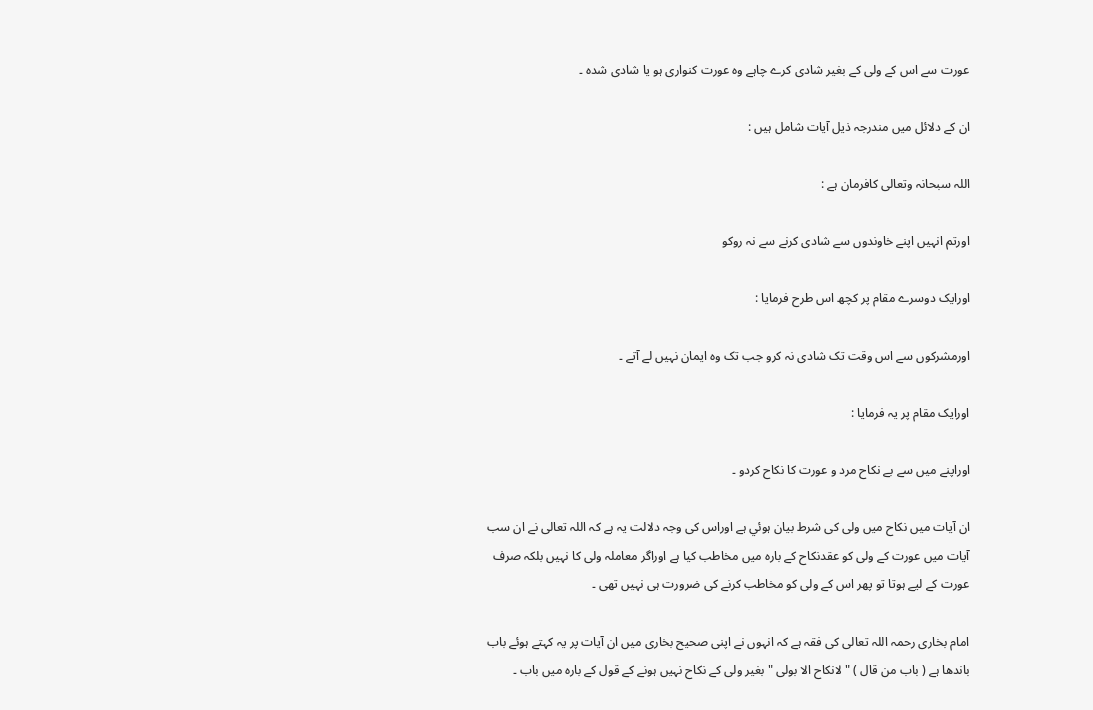عورت سے اس کے ولی کے بغیر شادی کرے چاہے وہ عورت کنواری ہو یا شادی شدہ ۔

ان کے دلائل میں مندرجہ ذيل آیات شامل ہیں :

اللہ سبحانہ وتعالی کافرمان ہے :

اورتم انہیں اپنے خاوندوں سے شادی کرنے سے نہ روکو

اورایک دوسرے مقام پر کچھ اس طرح فرمایا :

اورمشرکوں سے اس وقت تک شادی نہ کرو جب تک وہ ایمان نہيں لے آتے ۔

اورایک مقام پر یہ فرمایا :

اوراپنے میں سے بے نکاح مرد و عورت کا نکاح کردو ۔

ان آیات میں نکاح میں ولی کی شرط بیان ہوئي ہے اوراس کی وجہ دلالت یہ ہے کہ اللہ تعالی نے ان سب آیات میں عورت کے ولی کو عقدنکاح کے بارہ میں مخاطب کیا ہے اوراگر معاملہ ولی کا نہیں بلکہ صرف عورت کے لیے ہوتا تو پھر اس کے ولی کو مخاطب کرنے کی ضرورت ہی نہیں تھی ۔

امام بخاری رحمہ اللہ تعالی کی فقہ ہے کہ انہوں نے اپنی صحیح بخاری میں ان آیات پر یہ کہتے ہوئے باب باندھا ہے ( باب من قال ) " لانکاح الا بولی " بغیر ولی کے نکاح نہیں ہونے کے قول کے بارہ میں باب ۔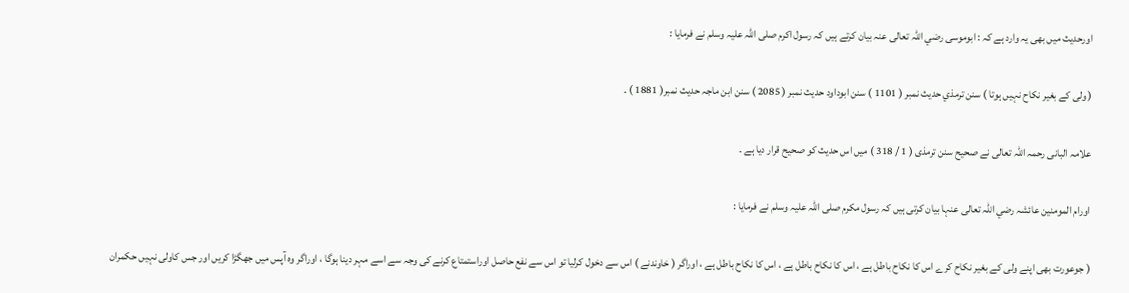اورحدیث میں بھی یہ وارد ہے کہ : ابوموسی رضي اللہ تعالی عنہ بیان کرتے ہیں کہ رسول اکرم صلی اللہ علیہ وسلم نے فرمایا :

( ولی کے بغیر نکاح نہیں ہوتا ) سنن ترمذي حدیث نمبر ( 1101 ) سنن ابوداود حدیث نمبر ( 2085 ) سنن ابن ماجہ حدیث نمبر( 1881 ) ۔

علامہ البانی رحمہ اللہ تعالی نے صحیح سنن ترمذی ( 1 / 318 ) میں اس حدیث کو صحیح قرار دیا ہے ۔

اورام المومنین عائشہ رضي اللہ تعالی عنہا بیان کرتی ہيں کہ رسول مکرم صلی اللہ علیہ وسلم نے فرمایا :

( جوعورت بھی اپنے ولی کے بغیر نکاح کرے اس کا نکاح باطل ہے ، اس کا نکاح باطل ہے ، اس کا نکاح باطل ہے ، اوراگر ( خاوندنے ) اس سے دخول کرلیا تو اس سے نفع حاصل اوراستمتاع کرنے کی وجہ سے اسے مہر دینا ہوگا ، اوراگر وہ آپس میں جھگڑا کریں اور جس کاولی نہیں حکمران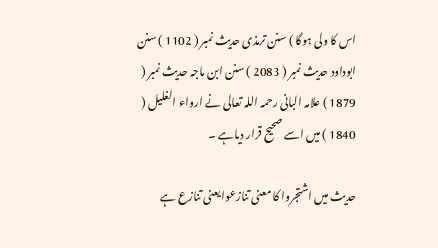اس کا ولی ہوگا ) سنن ترمذی حدیث نمبر ( 1102 ) سنن ابوداود حدیث نمبر ( 2083 ) سنن ابن ماجہ حدیث نمبر ( 1879 ) علامہ البانی رحمہ اللہ تعالی نے ارواء الغلیل ( 1840 ) میں اسے صحیح قرار دیاہے ۔

حدیث میں اشتجروا کا معنی تنازعوا یعنی تنازع ہے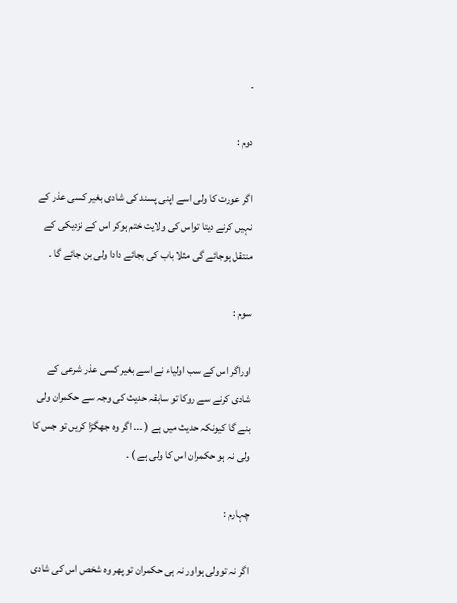۔

دوم :

اگر عورت کا ولی اسے اپنی پسند کی شادی بغیر کسی عذر کے نہیں کرنے دیتا تواس کی ولایت ختم ہوکر اس کے نزدیکی کے منتقل ہوجائے گی مثلا باب کی بجائے دادا ولی بن جائے گا ۔

سوم :

اوراگر اس کے سب اولیاء نے اسے بغیر کسی عذر شرعی کے شادی کرنے سے روکا تو سابقہ حدیث کی وجہ سے حکمران ولی بنے گا کیونکہ حدیث میں ہے ( ۔۔۔ اگر وہ جھگڑا کریں تو جس کا ولی نہ ہو حکمران اس کا ولی ہے ) ۔

چہارم :

اگر نہ توولی ہواور نہ ہی حکمران تو پھر وہ شخص اس کی شادی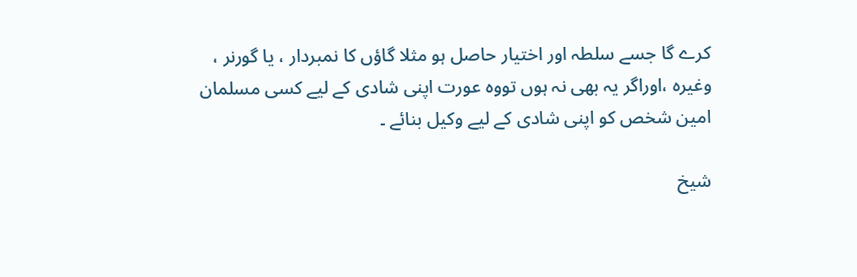کرے گا جسے سلطہ اور اختیار حاصل ہو مثلا گاؤں کا نمبردار ، یا گورنر ، وغیرہ ،اوراگر یہ بھی نہ ہوں تووہ عورت اپنی شادی کے لیے کسی مسلمان امین شخص کو اپنی شادی کے لیے وکیل بنائے ۔

شیخ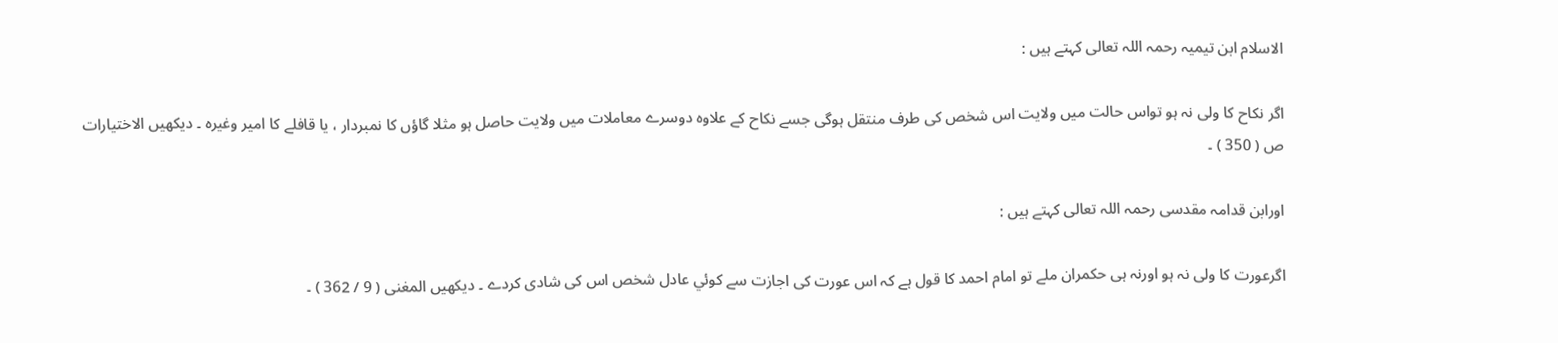الاسلام ابن تیمیہ رحمہ اللہ تعالی کہتے ہیں :

اگر نکاح کا ولی نہ ہو تواس حالت میں ولایت اس شخص کی طرف منتقل ہوگی جسے نکاح کے علاوہ دوسرے معاملات میں ولایت حاصل ہو مثلا گاؤں کا نمبردار ، یا قافلے کا امیر وغیرہ ۔ دیکھیں الاختیارات ص ( 350 ) ۔

اورابن قدامہ مقدسی رحمہ اللہ تعالی کہتے ہیں :

اگرعورت کا ولی نہ ہو اورنہ ہی حکمران ملے تو امام احمد کا قول ہے کہ اس عورت کی اجازت سے کوئي عادل شخص اس کی شادی کردے ۔ دیکھیں المغنی ( 9 / 362 ) ۔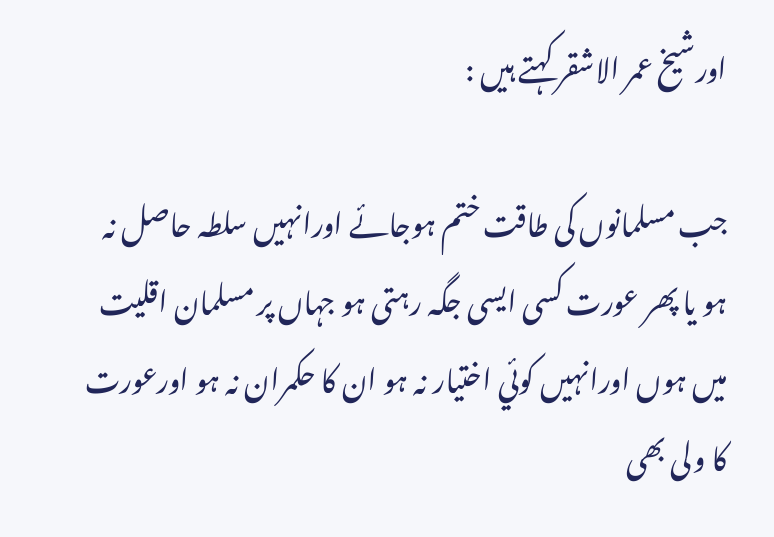اورشیخ عمر الاشقر کہتے ہیں :

جب مسلمانوں کی طاقت ختم ہوجائے اورانہیں سلطہ حاصل نہ ہو یا پھر عورت کسی ایسی جگہ رہتی ہو جہاں پر مسلمان اقلیت میں ہوں اورانہیں کوئي اختیار نہ ہو ان کا حکمران نہ ہو اورعورت کا ولی بھی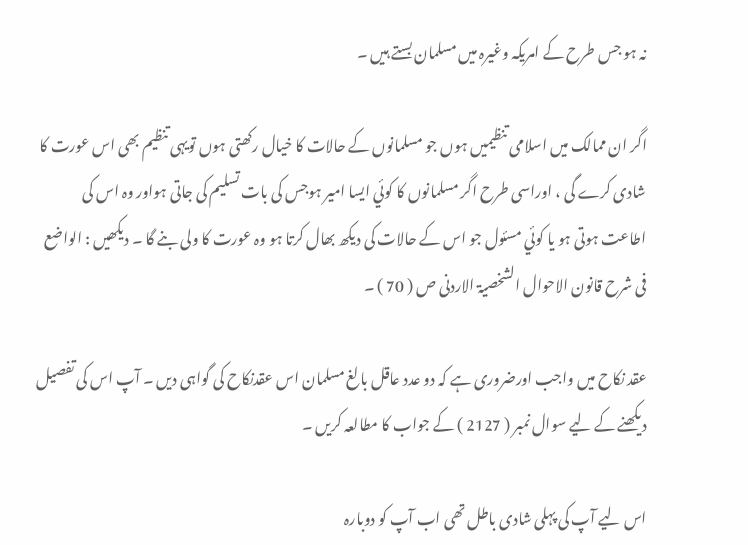نہ ہو جس طرح کے امریکہ وغیرہ میں مسلمان بستے ہیں ۔

اگر ان ممالک میں اسلامی تنظیمیں ہوں جو مسلمانوں کے حالات کا خیال رکھتی ہوں تویہی تنظیم بھی اس عورت کا شادی کرے گی ، اوراسی طرح اگر مسلمانوں کا کوئي ایسا امیر ہوجس کی بات تسلیم کی جاتی ہواور وہ اس کی اطاعت ہوتی ہو یا کوئي مسئول جو اس کے حالات کی دیکھ بھال کرتا ہو وہ عورت کا ولی بنے گا ۔ دیکھیں : الواضع فی شرح قانون الاحوال الشخصیۃ الاردنی ص ( 70 ) ۔

عقد نکاح میں واجب اورضروری ہے کہ دو عدد عاقل بالغ مسلمان اس عقدنکاح کی گواہی دیں ۔ آپ اس کی تفصیل دیکھنے کے لیے سوال نمبر ( 2127 ) کے جواب کا مطالعہ کریں ۔

اس لیے آپ کی پہلی شادی باطل تھی اب آپ کو دوبارہ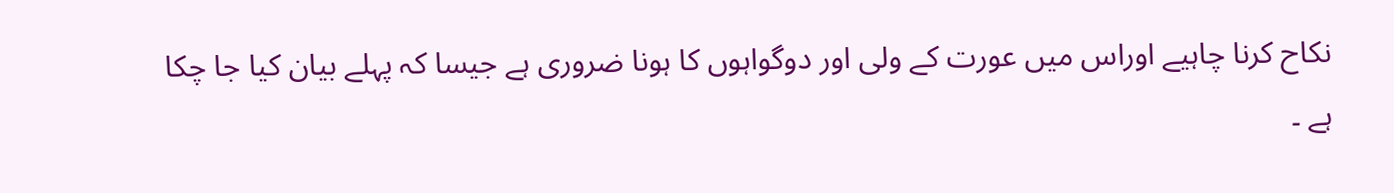نکاح کرنا چاہیے اوراس میں عورت کے ولی اور دوگواہوں کا ہونا ضروری ہے جیسا کہ پہلے بیان کیا جا چکا ہے ۔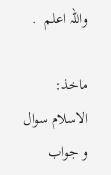واللہ اعلم  .

ماخذ: الاسلام سوال و جواب